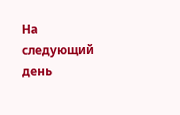На следующий день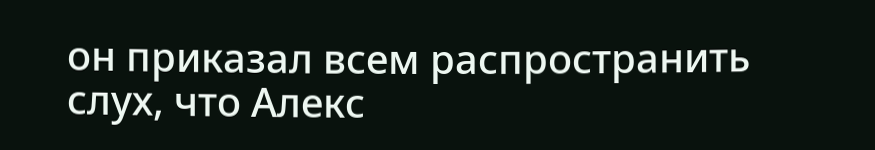он приказал всем распространить слух, что Алекс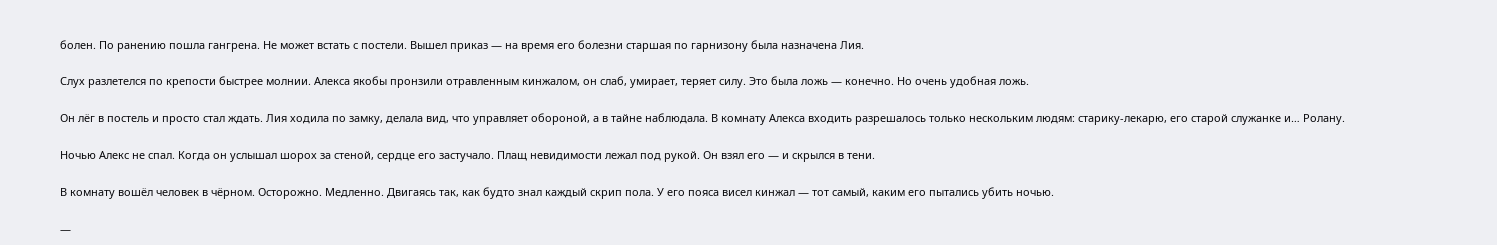болен. По ранению пошла гангрена. Не может встать с постели. Вышел приказ — на время его болезни старшая по гарнизону была назначена Лия.

Слух разлетелся по крепости быстрее молнии. Алекса якобы пронзили отравленным кинжалом, он слаб, умирает, теряет силу. Это была ложь — конечно. Но очень удобная ложь.

Он лёг в постель и просто стал ждать. Лия ходила по замку, делала вид, что управляет обороной, а в тайне наблюдала. В комнату Алекса входить разрешалось только нескольким людям: старику-лекарю, его старой служанке и… Ролану.

Ночью Алекс не спал. Когда он услышал шорох за стеной, сердце его застучало. Плащ невидимости лежал под рукой. Он взял его — и скрылся в тени.

В комнату вошёл человек в чёрном. Осторожно. Медленно. Двигаясь так, как будто знал каждый скрип пола. У его пояса висел кинжал — тот самый, каким его пытались убить ночью.

—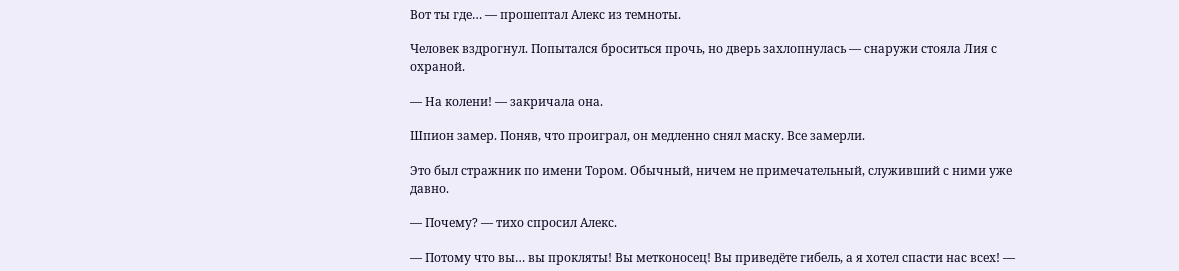Вот ты где… — прошептал Алекс из темноты.

Человек вздрогнул. Попытался броситься прочь, но дверь захлопнулась — снаружи стояла Лия с охраной.

— На колени! — закричала она.

Шпион замер. Поняв, что проиграл, он медленно снял маску. Все замерли.

Это был стражник по имени Тором. Обычный, ничем не примечательный, служивший с ними уже давно.

— Почему? — тихо спросил Алекс.

— Потому что вы… вы прокляты! Вы метконосец! Вы приведёте гибель, а я хотел спасти нас всех! —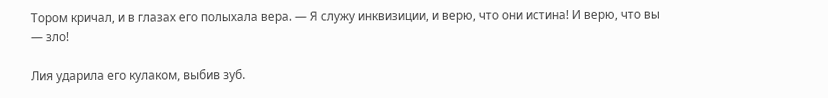Тором кричал, и в глазах его полыхала вера. — Я служу инквизиции, и верю, что они истина! И верю, что вы — зло!

Лия ударила его кулаком, выбив зуб.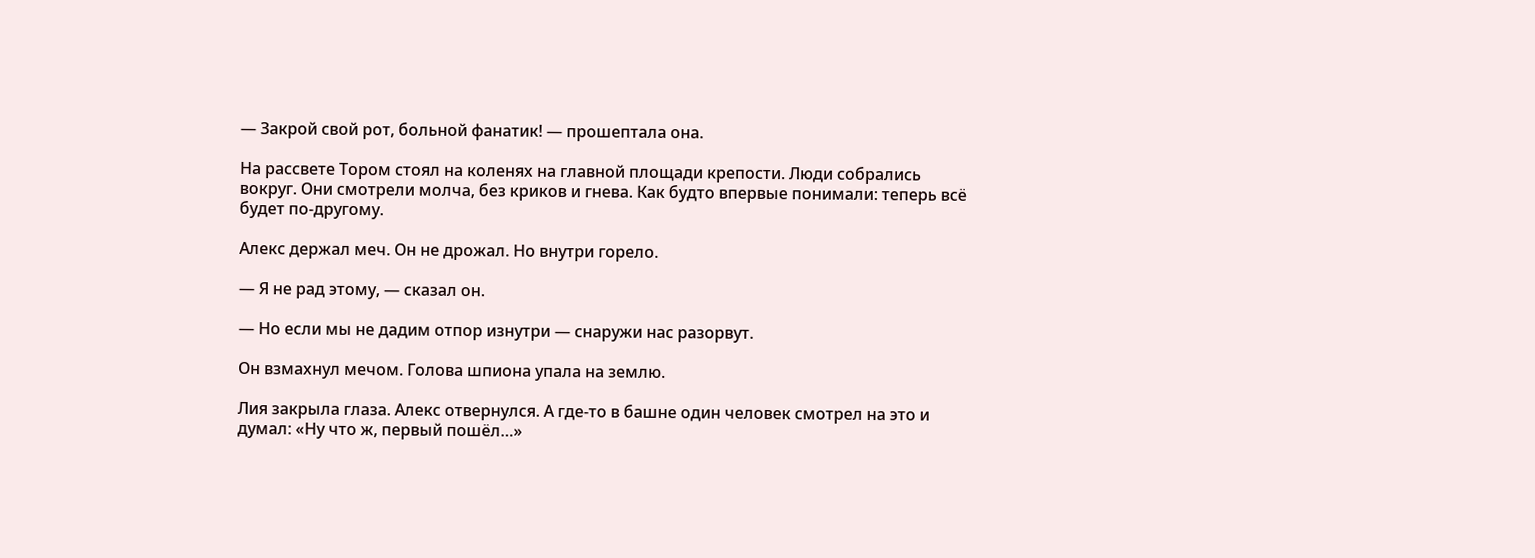— Закрой свой рот, больной фанатик! — прошептала она.

На рассвете Тором стоял на коленях на главной площади крепости. Люди собрались вокруг. Они смотрели молча, без криков и гнева. Как будто впервые понимали: теперь всё будет по-другому.

Алекс держал меч. Он не дрожал. Но внутри горело.

— Я не рад этому, — сказал он.

— Но если мы не дадим отпор изнутри — снаружи нас разорвут.

Он взмахнул мечом. Голова шпиона упала на землю.

Лия закрыла глаза. Алекс отвернулся. А где-то в башне один человек смотрел на это и думал: «Ну что ж, первый пошёл…»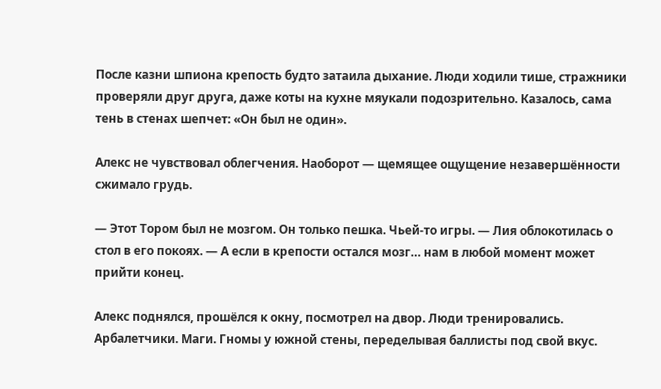После казни шпиона крепость будто затаила дыхание. Люди ходили тише, стражники проверяли друг друга, даже коты на кухне мяукали подозрительно. Казалось, сама тень в стенах шепчет: «Он был не один».

Алекс не чувствовал облегчения. Наоборот — щемящее ощущение незавершённости сжимало грудь.

— Этот Тором был не мозгом. Он только пешка. Чьей-то игры. — Лия облокотилась о стол в его покоях. — А если в крепости остался мозг… нам в любой момент может прийти конец.

Алекс поднялся, прошёлся к окну, посмотрел на двор. Люди тренировались. Арбалетчики. Маги. Гномы у южной стены, переделывая баллисты под свой вкус.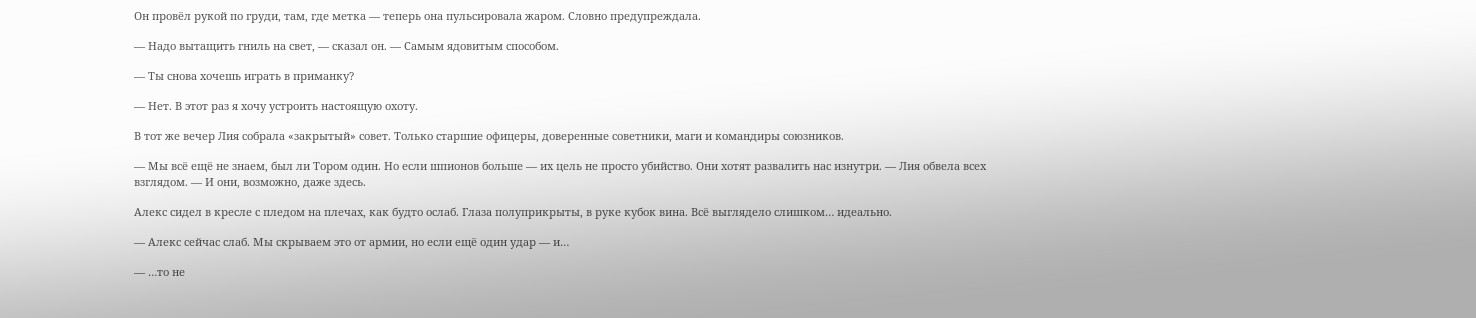Он провёл рукой по груди, там, где метка — теперь она пульсировала жаром. Словно предупреждала.

— Надо вытащить гниль на свет, — сказал он. — Самым ядовитым способом.

— Ты снова хочешь играть в приманку?

— Нет. В этот раз я хочу устроить настоящую охоту.

В тот же вечер Лия собрала «закрытый» совет. Только старшие офицеры, доверенные советники, маги и командиры союзников.

— Мы всё ещё не знаем, был ли Тором один. Но если шпионов больше — их цель не просто убийство. Они хотят развалить нас изнутри. — Лия обвела всех взглядом. — И они, возможно, даже здесь.

Алекс сидел в кресле с пледом на плечах, как будто ослаб. Глаза полуприкрыты, в руке кубок вина. Всё выглядело слишком… идеально.

— Алекс сейчас слаб. Мы скрываем это от армии, но если ещё один удар — и…

— …то не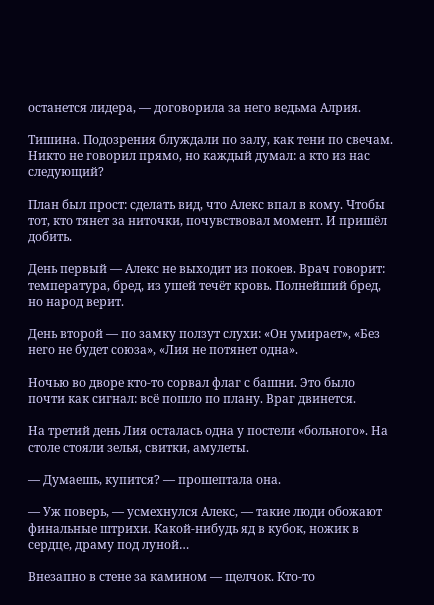останется лидера, — договорила за него ведьма Алрия.

Тишина. Подозрения блуждали по залу, как тени по свечам. Никто не говорил прямо, но каждый думал: а кто из нас следующий?

План был прост: сделать вид, что Алекс впал в кому. Чтобы тот, кто тянет за ниточки, почувствовал момент. И пришёл добить.

День первый — Алекс не выходит из покоев. Врач говорит: температура, бред, из ушей течёт кровь. Полнейший бред, но народ верит.

День второй — по замку ползут слухи: «Он умирает», «Без него не будет союза», «Лия не потянет одна».

Ночью во дворе кто-то сорвал флаг с башни. Это было почти как сигнал: всё пошло по плану. Враг двинется.

На третий день Лия осталась одна у постели «больного». На столе стояли зелья, свитки, амулеты.

— Думаешь, купится? — прошептала она.

— Уж поверь, — усмехнулся Алекс, — такие люди обожают финальные штрихи. Какой-нибудь яд в кубок, ножик в сердце, драму под луной…

Внезапно в стене за камином — щелчок. Кто-то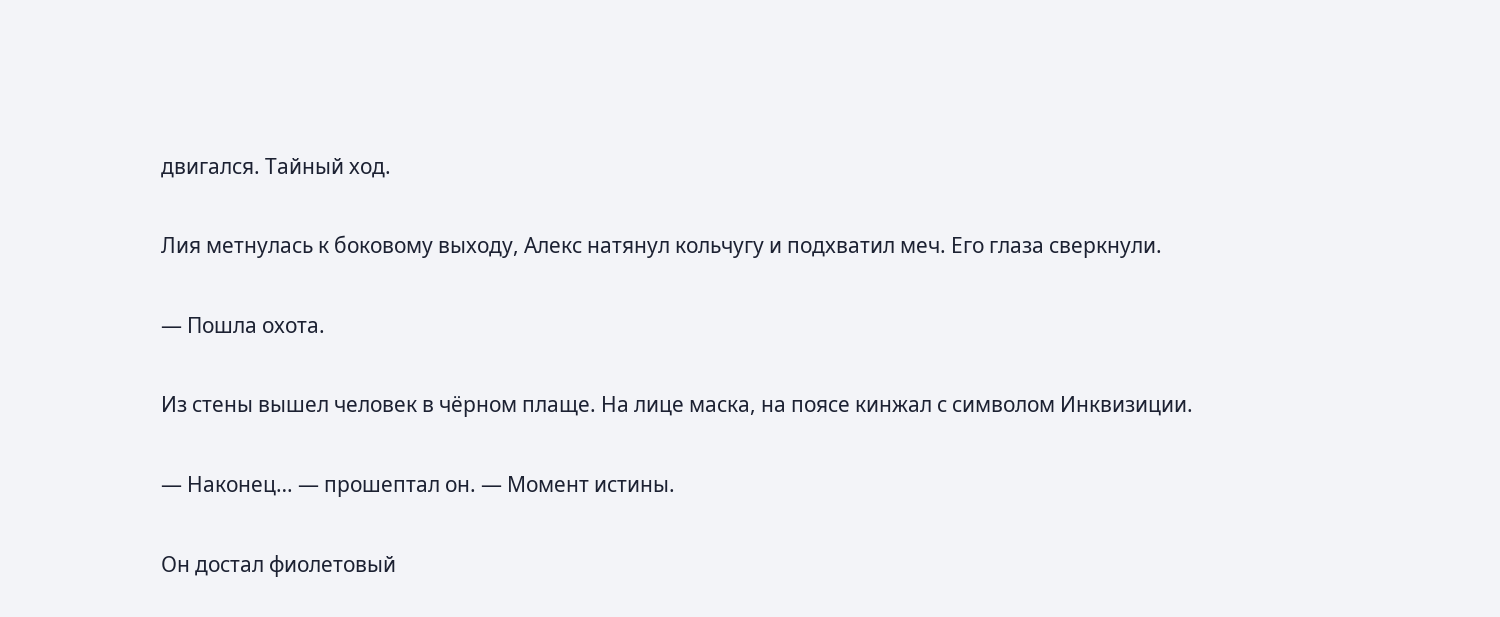двигался. Тайный ход.

Лия метнулась к боковому выходу, Алекс натянул кольчугу и подхватил меч. Его глаза сверкнули.

— Пошла охота.

Из стены вышел человек в чёрном плаще. На лице маска, на поясе кинжал с символом Инквизиции.

— Наконец… — прошептал он. — Момент истины.

Он достал фиолетовый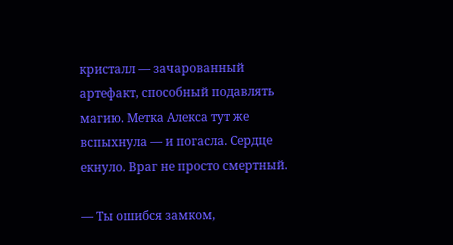кристалл — зачарованный артефакт, способный подавлять магию. Метка Алекса тут же вспыхнула — и погасла. Сердце екнуло. Враг не просто смертный.

— Ты ошибся замком,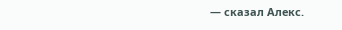— сказал Алекс.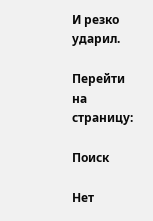И резко ударил.

Перейти на страницу:

Поиск

Нет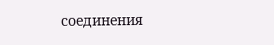соединения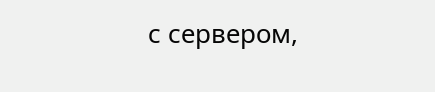с сервером,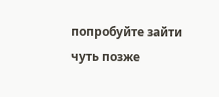попробуйте зайти чуть позже